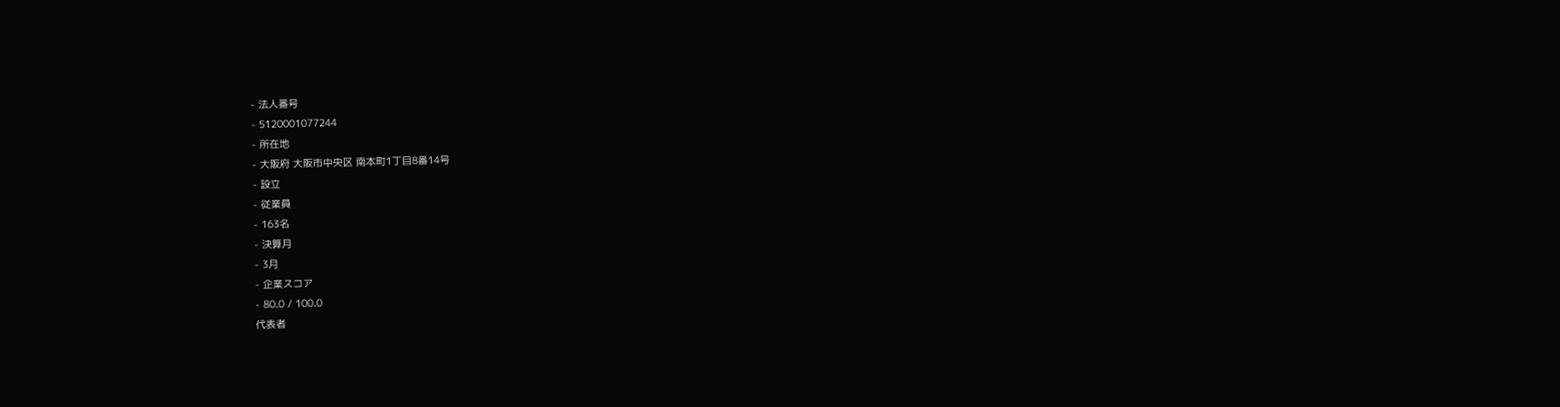- 法人番号
- 5120001077244
- 所在地
- 大阪府 大阪市中央区 南本町1丁目8番14号
- 設立
- 従業員
- 163名
- 決算月
- 3月
- 企業スコア
- 80.0 / 100.0
代表者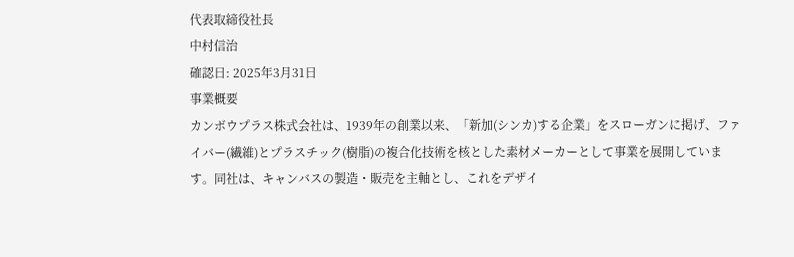代表取締役社長
中村信治
確認日: 2025年3月31日
事業概要
カンボウプラス株式会社は、1939年の創業以来、「新加(シンカ)する企業」をスローガンに掲げ、ファイバー(繊維)とプラスチック(樹脂)の複合化技術を核とした素材メーカーとして事業を展開しています。同社は、キャンバスの製造・販売を主軸とし、これをデザイ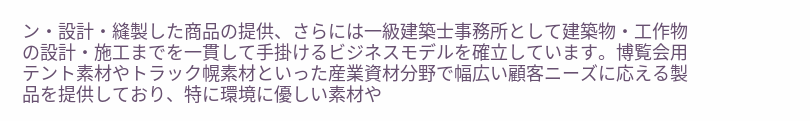ン・設計・縫製した商品の提供、さらには一級建築士事務所として建築物・工作物の設計・施工までを一貫して手掛けるビジネスモデルを確立しています。博覧会用テント素材やトラック幌素材といった産業資材分野で幅広い顧客ニーズに応える製品を提供しており、特に環境に優しい素材や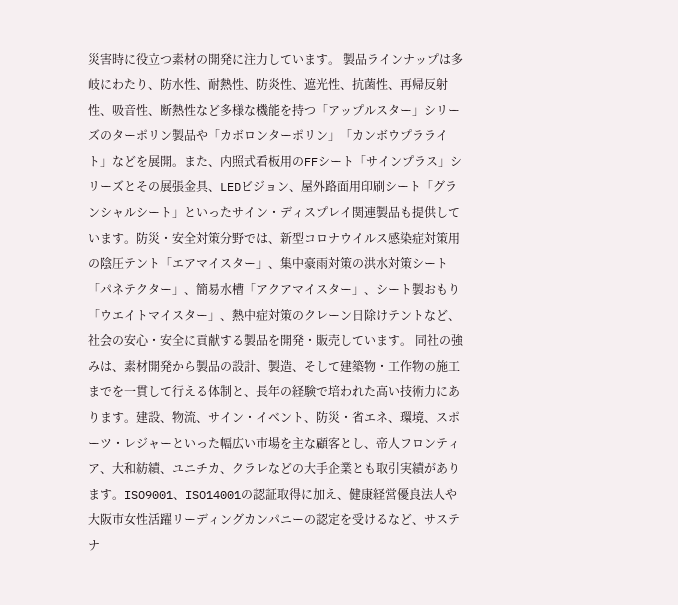災害時に役立つ素材の開発に注力しています。 製品ラインナップは多岐にわたり、防水性、耐熱性、防炎性、遮光性、抗菌性、再帰反射性、吸音性、断熱性など多様な機能を持つ「アップルスター」シリーズのターポリン製品や「カボロンターポリン」「カンボウプラライト」などを展開。また、内照式看板用のFFシート「サインプラス」シリーズとその展張金具、LEDビジョン、屋外路面用印刷シート「グランシャルシート」といったサイン・ディスプレイ関連製品も提供しています。防災・安全対策分野では、新型コロナウイルス感染症対策用の陰圧テント「エアマイスター」、集中豪雨対策の洪水対策シート「パネテクター」、簡易水槽「アクアマイスター」、シート製おもり「ウエイトマイスター」、熱中症対策のクレーン日除けテントなど、社会の安心・安全に貢献する製品を開発・販売しています。 同社の強みは、素材開発から製品の設計、製造、そして建築物・工作物の施工までを一貫して行える体制と、長年の経験で培われた高い技術力にあります。建設、物流、サイン・イベント、防災・省エネ、環境、スポーツ・レジャーといった幅広い市場を主な顧客とし、帝人フロンティア、大和紡績、ユニチカ、クラレなどの大手企業とも取引実績があります。ISO9001、ISO14001の認証取得に加え、健康経営優良法人や大阪市女性活躍リーディングカンパニーの認定を受けるなど、サステナ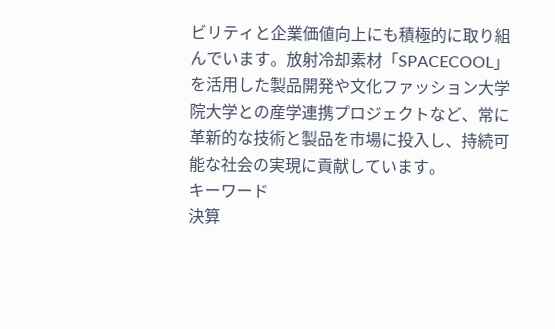ビリティと企業価値向上にも積極的に取り組んでいます。放射冷却素材「SPACECOOL」を活用した製品開発や文化ファッション大学院大学との産学連携プロジェクトなど、常に革新的な技術と製品を市場に投入し、持続可能な社会の実現に貢献しています。
キーワード
決算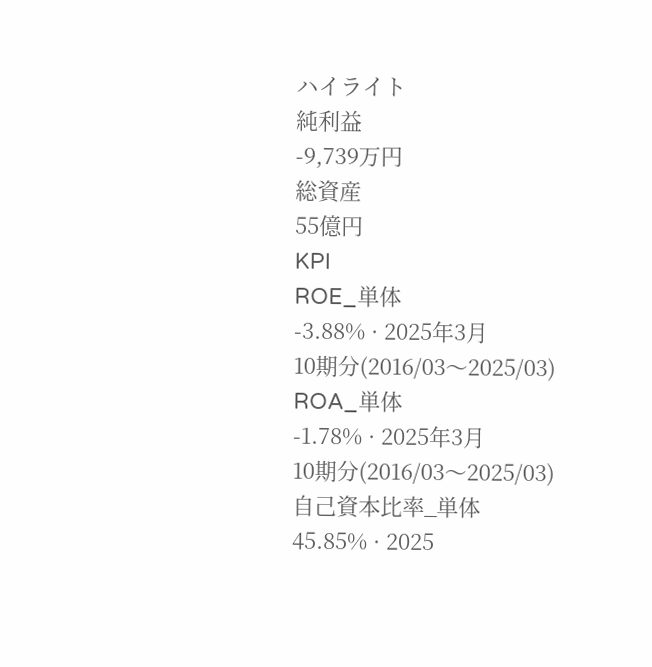ハイライト
純利益
-9,739万円
総資産
55億円
KPI
ROE_単体
-3.88% · 2025年3月
10期分(2016/03〜2025/03)
ROA_単体
-1.78% · 2025年3月
10期分(2016/03〜2025/03)
自己資本比率_単体
45.85% · 2025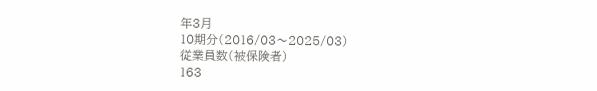年3月
10期分(2016/03〜2025/03)
従業員数(被保険者)
163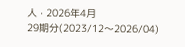人 · 2026年4月
29期分(2023/12〜2026/04)